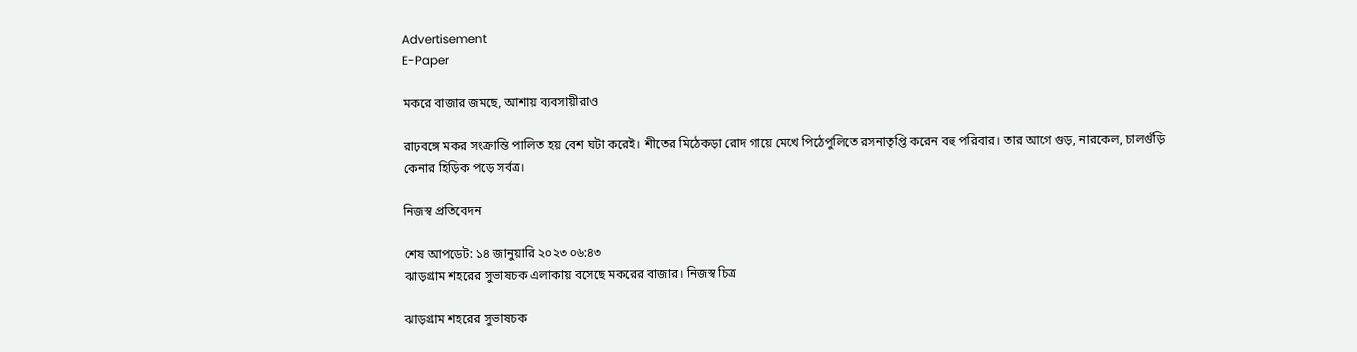Advertisement
E-Paper

মকরে বাজার জমছে, আশায় ব্যবসায়ীরাও

রাঢ়বঙ্গে মকর সংক্রান্তি পালিত হয় বেশ ঘটা করেই। শীতের মিঠেকড়া রোদ গায়ে মেখে পিঠেপুলিতে রসনাতৃপ্তি করেন বহু পরিবার। তার আগে গুড়, নারকেল, চালগুঁড়ি কেনার হিড়িক পড়ে সর্বত্র।

নিজস্ব প্রতিবেদন

শেষ আপডেট: ১৪ জানুয়ারি ২০২৩ ০৬:৪৩
ঝাড়গ্রাম শহরের সুভাষচক এলাকায় বসেছে মকরের বাজার। নিজস্ব চিত্র

ঝাড়গ্রাম শহরের সুভাষচক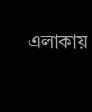এলাকায়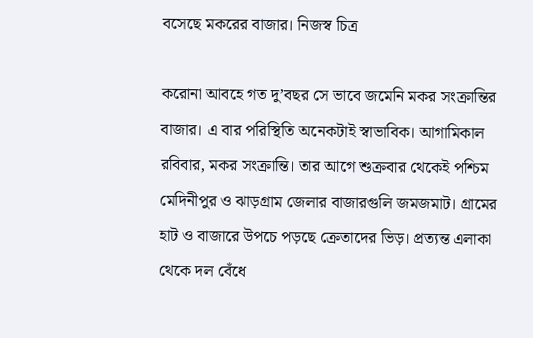বসেছে মকরের বাজার। নিজস্ব চিত্র

করোনা আবহে গত দু’বছর সে ভাবে জমেনি মকর সংক্রান্তির বাজার। এ বার পরিস্থিতি অনেকটাই স্বাভাবিক। আগামিকাল রবিবার, মকর সংক্রান্তি। তার আগে শুক্রবার থেকেই পশ্চিম মেদিনীপুর ও ঝাড়গ্রাম জেলার বাজারগুলি জমজমাট। গ্রামের হাট ও বাজারে উপচে পড়ছে ক্রেতাদের ভিড়। প্রত্যন্ত এলাকা থেকে দল বেঁধে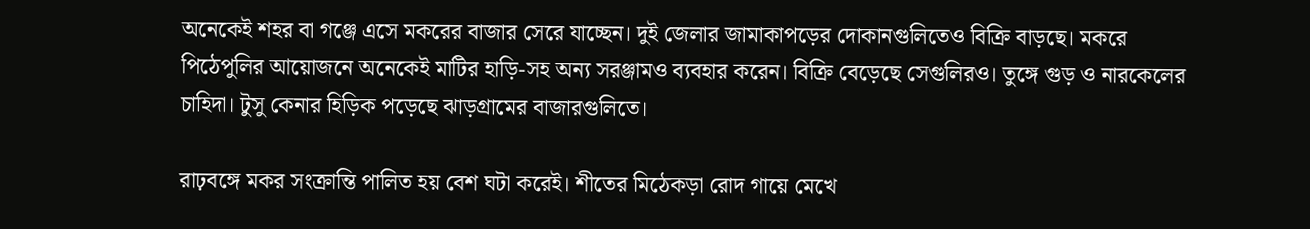অনেকেই শহর বা গঞ্জে এসে মকরের বাজার সেরে যাচ্ছেন। দুই জেলার জামাকাপড়ের দোকানগুলিতেও বিক্রি বাড়ছে। মকরে পিঠেপুলির আয়োজনে অনেকেই মাটির হাড়ি-সহ অন্য সরঞ্জামও ব্যবহার করেন। বিক্রি বেড়েছে সেগুলিরও। তুঙ্গে গুড় ও নারকেলের চাহিদা। টুসু কেনার হিড়িক পড়েছে ঝাড়গ্রামের বাজারগুলিতে।

রাঢ়বঙ্গে মকর সংক্রান্তি পালিত হয় বেশ ঘটা করেই। শীতের মিঠেকড়া রোদ গায়ে মেখে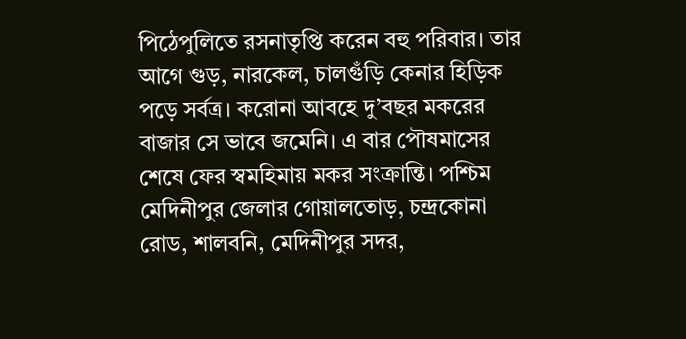পিঠেপুলিতে রসনাতৃপ্তি করেন বহু পরিবার। তার আগে গুড়, নারকেল, চালগুঁড়ি কেনার হিড়িক পড়ে সর্বত্র। করোনা আবহে দু’বছর মকরের বাজার সে ভাবে জমেনি। এ বার পৌষমাসের শেষে ফের স্বমহিমায় মকর সংক্রান্তি। পশ্চিম মেদিনীপুর জেলার গোয়ালতোড়, চন্দ্রকোনা রোড, শালবনি, মেদিনীপুর সদর,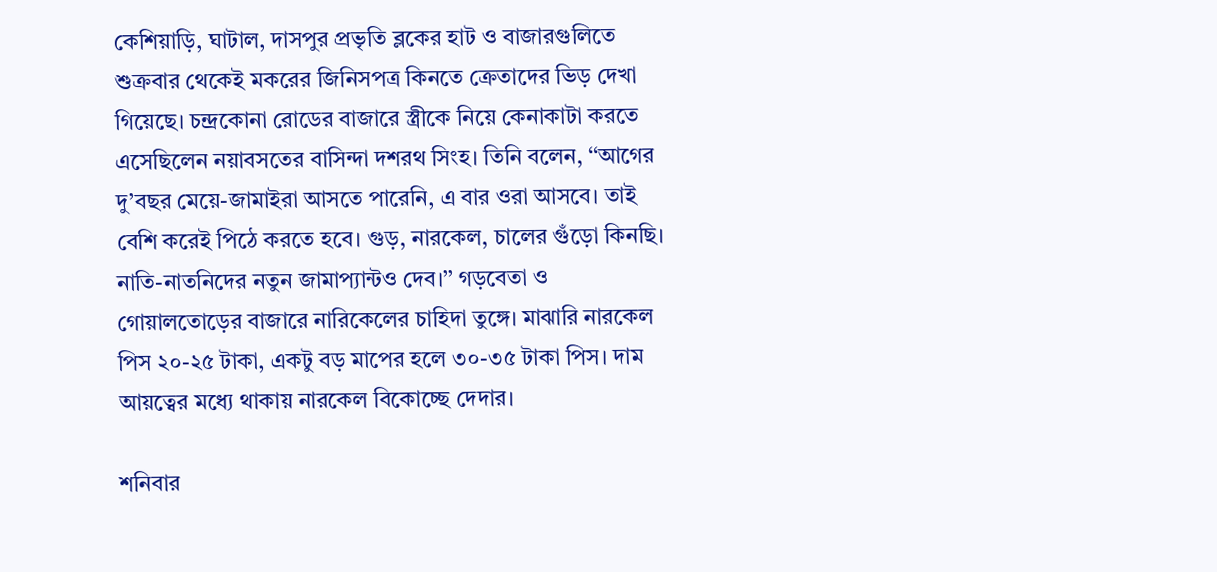কেশিয়াড়ি, ঘাটাল, দাসপুর প্রভৃতি ব্লকের হাট ও বাজারগুলিতে শুক্রবার থেকেই মকরের জিনিসপত্র কিনতে ক্রেতাদের ভিড় দেখা গিয়েছে। চন্দ্রকোনা রোডের বাজারে স্ত্রীকে নিয়ে কেনাকাটা করতে এসেছিলেন নয়াবসতের বাসিন্দা দশরথ সিংহ। তিনি বলেন, ‘‘আগের দু’বছর মেয়ে-জামাইরা আসতে পারেনি, এ বার ওরা আসবে। তাই বেশি করেই পিঠে করতে হবে। গুড়, নারকেল, চালের গুঁড়ো কিনছি। নাতি-নাতনিদের নতুন জামাপ্যান্টও দেব।’’ গড়বেতা ও গোয়ালতোড়ের বাজারে নারিকেলের চাহিদা তুঙ্গে। মাঝারি নারকেল পিস ২০-২৫ টাকা, একটু বড় মাপের হলে ৩০-৩৫ টাকা পিস। দাম আয়ত্বের মধ্যে থাকায় নারকেল বিকোচ্ছে দেদার।

শনিবার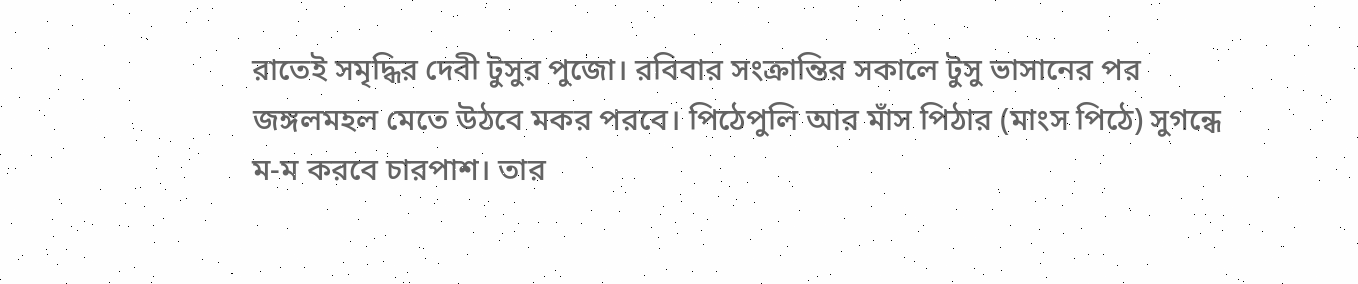রাতেই সমৃদ্ধির দেবী টুসুর পুজো। রবিবার সংক্রান্তির সকালে টুসু ভাসানের পর জঙ্গলমহল মেতে উঠবে মকর পরবে। পিঠেপুলি আর মাঁস পিঠার (মাংস পিঠে) সুগন্ধে ম-ম করবে চারপাশ। তার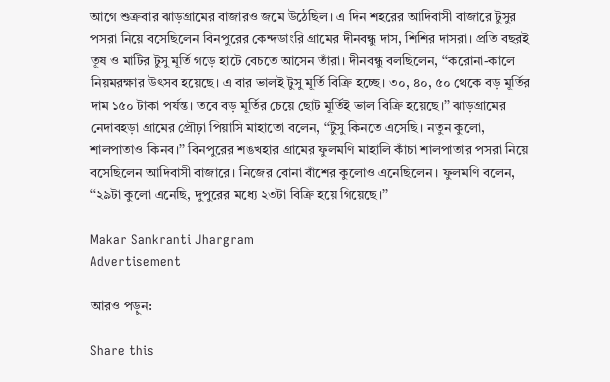আগে শুক্রবার ঝাড়গ্রামের বাজারও জমে উঠেছিল। এ দিন শহরের আদিবাসী বাজারে টুসুর পসরা নিয়ে বসেছিলেন বিনপুরের কেন্দডাংরি গ্রামের দীনবন্ধু দাস, শিশির দাসরা। প্রতি বছরই তূষ ও মাটির টুসু মূর্তি গড়ে হাটে বেচতে আসেন তাঁরা। দীনবন্ধু বলছিলেন, ‘‘করোনা-কালে নিয়মরক্ষার উৎসব হয়েছে। এ বার ভালই টুসু মূর্তি বিক্রি হচ্ছে। ৩০, ৪০, ৫০ থেকে বড় মূর্তির দাম ১৫০ টাকা পর্যন্ত। তবে বড় মূর্তির চেয়ে ছোট মূর্তিই ভাল বিক্রি হয়েছে।’’ ঝাড়গ্রামের নেদাবহড়া গ্রামের প্রৌঢ়া পিয়াসি মাহাতো বলেন, ‘‘টুসু কিনতে এসেছি। নতুন কুলো, শালপাতাও কিনব।’’ বিনপুরের শঙখহার গ্রামের ফুলমণি মাহালি কাঁচা শালপাতার পসরা নিয়ে বসেছিলেন আদিবাসী বাজারে। নিজের বোনা বাঁশের কুলোও এনেছিলেন। ফুলমণি বলেন, ‘‘২৯টা কুলো এনেছি, দুপুরের মধ্যে ২৩টা বিক্রি হয়ে গিয়েছে।’’

Makar Sankranti Jhargram
Advertisement

আরও পড়ুন:

Share this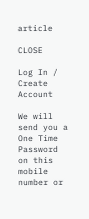article

CLOSE

Log In / Create Account

We will send you a One Time Password on this mobile number or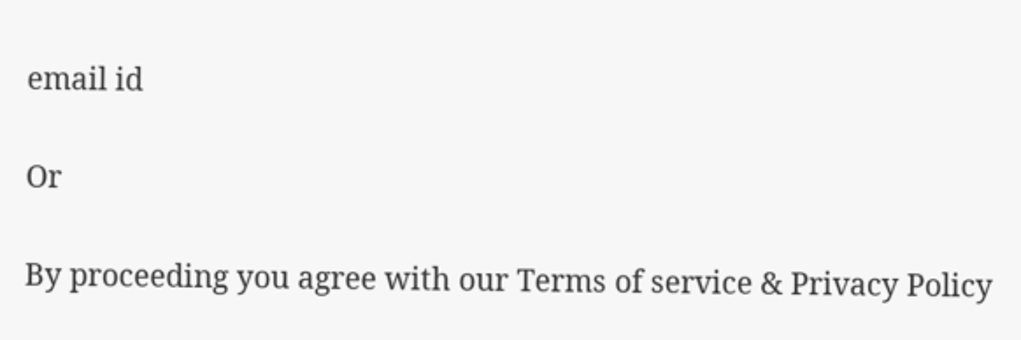email id

Or

By proceeding you agree with our Terms of service & Privacy Policy